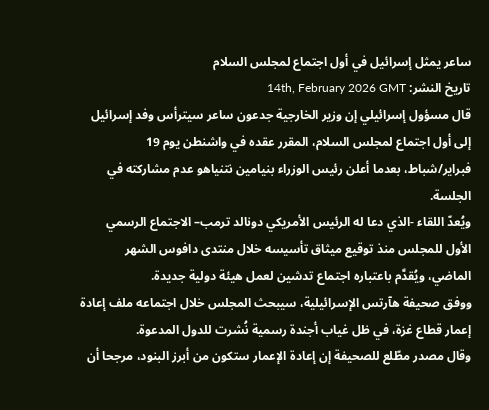ساعر يمثل إسرائيل في أول اجتماع لمجلس السلام
تاريخ النشر: 14th, February 2026 GMT
قال مسؤول إسرائيلي إن وزير الخارجية جدعون ساعر سيترأس وفد إسرائيل إلى أول اجتماع لمجلس السلام، المقرر عقده في واشنطن يوم 19 فبراير/شباط، بعدما أعلن رئيس الوزراء بنيامين نتنياهو عدم مشاركته في الجلسة.
ويُعدّ اللقاء -الذي دعا له الرئيس الأمريكي دونالد ترمب– الاجتماع الرسمي الأول للمجلس منذ توقيع ميثاق تأسيسه خلال منتدى دافوس الشهر الماضي، ويُقدَّم باعتباره اجتماع تدشين لعمل هيئة دولية جديدة.
ووفق صحيفة هآرتس الإسرائيلية، سيبحث المجلس خلال اجتماعه ملف إعادة إعمار قطاع غزة، في ظل غياب أجندة رسمية نُشرت للدول المدعوة.
وقال مصدر مطّلع للصحيفة إن إعادة الإعمار ستكون من أبرز البنود، مرجحا أن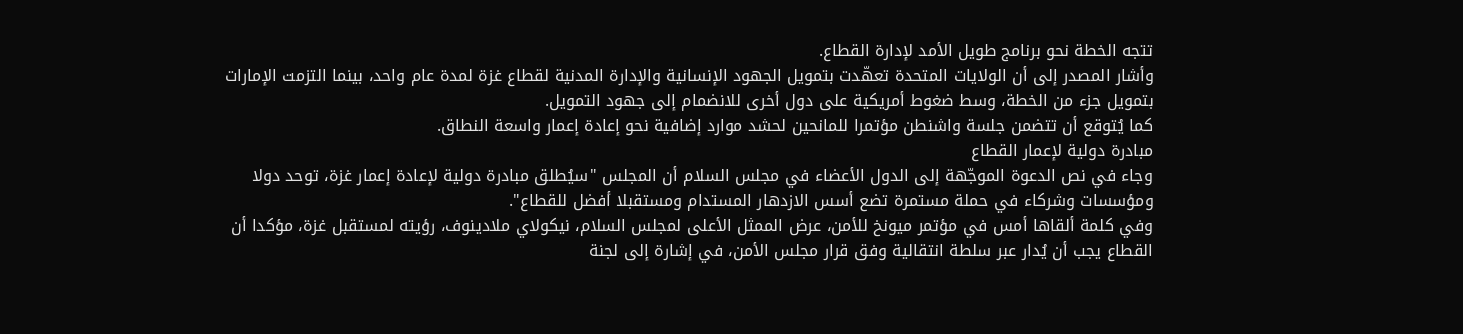تتجه الخطة نحو برنامج طويل الأمد لإدارة القطاع.
وأشار المصدر إلى أن الولايات المتحدة تعهّدت بتمويل الجهود الإنسانية والإدارة المدنية لقطاع غزة لمدة عام واحد، بينما التزمت الإمارات بتمويل جزء من الخطة، وسط ضغوط أمريكية على دول أخرى للانضمام إلى جهود التمويل.
كما يُتوقع أن تتضمن جلسة واشنطن مؤتمرا للمانحين لحشد موارد إضافية نحو إعادة إعمار واسعة النطاق.
مبادرة دولية لإعمار القطاع
وجاء في نص الدعوة الموجّهة إلى الدول الأعضاء في مجلس السلام أن المجلس "سيُطلق مبادرة دولية لإعادة إعمار غزة، توحد دولا ومؤسسات وشركاء في حملة مستمرة تضع أسس الازدهار المستدام ومستقبلا أفضل للقطاع".
وفي كلمة ألقاها أمس في مؤتمر ميونخ للأمن، عرض الممثل الأعلى لمجلس السلام، نيكولاي ملادينوف، رؤيته لمستقبل غزة، مؤكدا أن القطاع يجب أن يُدار عبر سلطة انتقالية وفق قرار مجلس الأمن، في إشارة إلى لجنة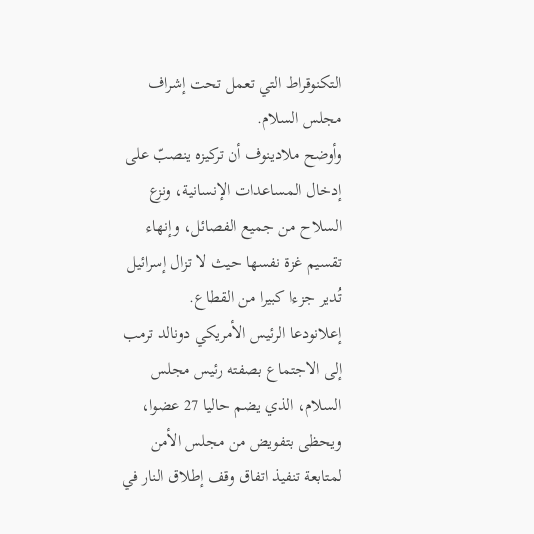التكنوقراط التي تعمل تحت إشراف مجلس السلام.
وأوضح ملادينوف أن تركيزه ينصبّ على إدخال المساعدات الإنسانية، ونزع السلاح من جميع الفصائل، وإنهاء تقسيم غزة نفسها حيث لا تزال إسرائيل تُدير جزءا كبيرا من القطاع.
إعلانودعا الرئيس الأمريكي دونالد ترمب إلى الاجتماع بصفته رئيس مجلس السلام، الذي يضم حاليا 27 عضوا، ويحظى بتفويض من مجلس الأمن لمتابعة تنفيذ اتفاق وقف إطلاق النار في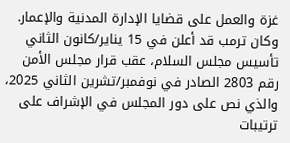غزة والعمل على قضايا الإدارة المدنية والإعمار.
وكان ترمب قد أعلن في 15 يناير/كانون الثاني تأسيس مجلس السلام، عقب قرار مجلس الأمن رقم 2803 الصادر في نوفمبر/تشرين الثاني 2025، والذي نص على دور المجلس في الإشراف على ترتيبات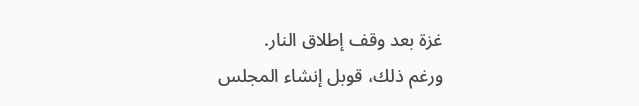غزة بعد وقف إطلاق النار.
ورغم ذلك، قوبل إنشاء المجلس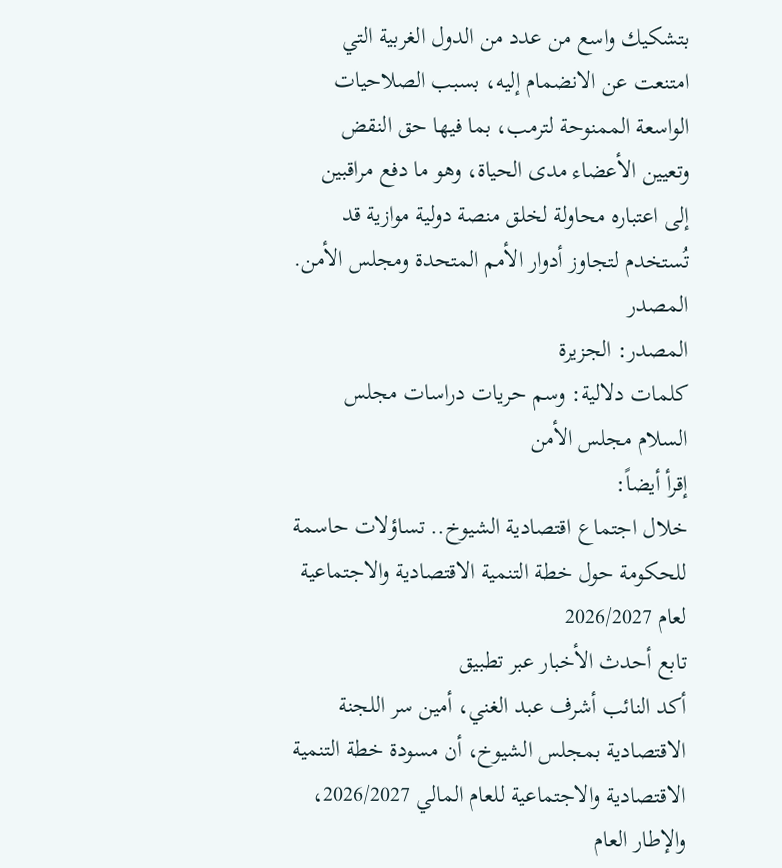بتشكيك واسع من عدد من الدول الغربية التي امتنعت عن الانضمام إليه، بسبب الصلاحيات الواسعة الممنوحة لترمب، بما فيها حق النقض وتعيين الأعضاء مدى الحياة، وهو ما دفع مراقبين إلى اعتباره محاولة لخلق منصة دولية موازية قد تُستخدم لتجاوز أدوار الأمم المتحدة ومجلس الأمن.
المصدر
المصدر: الجزيرة
كلمات دلالية: وسم حريات دراسات مجلس السلام مجلس الأمن
إقرأ أيضاً:
خلال اجتماع اقتصادية الشيوخ.. تساؤلات حاسمة للحكومة حول خطة التنمية الاقتصادية والاجتماعية لعام 2026/2027
تابع أحدث الأخبار عبر تطبيق
أكد النائب أشرف عبد الغني، أمين سر اللجنة الاقتصادية بمجلس الشيوخ، أن مسودة خطة التنمية الاقتصادية والاجتماعية للعام المالي 2026/2027، والإطار العام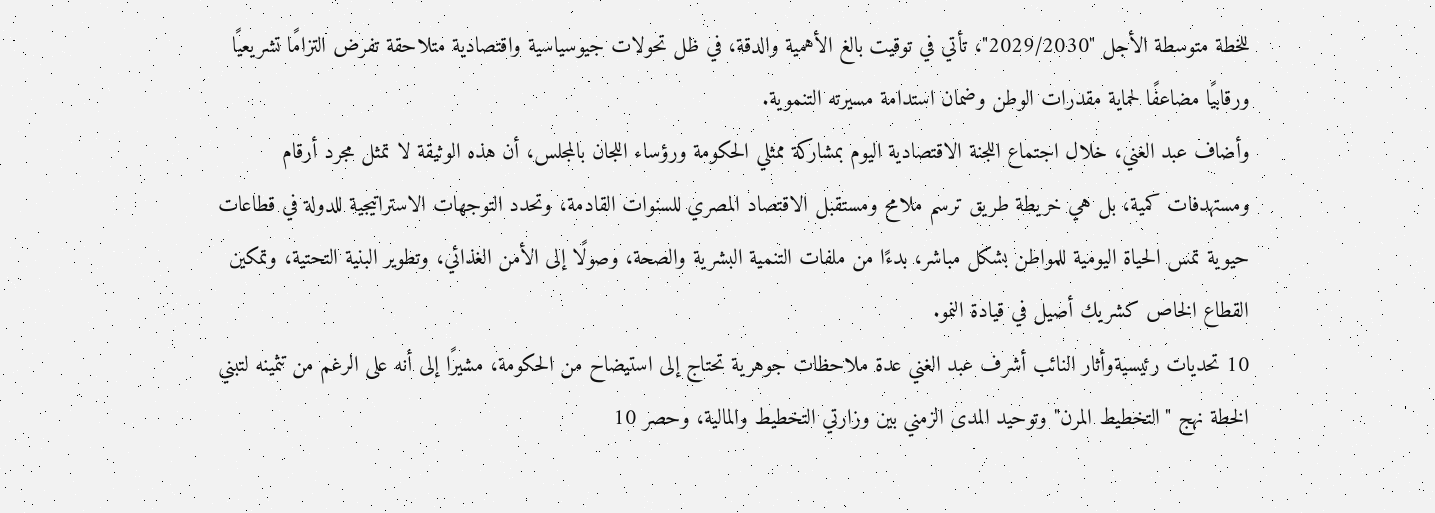للخطة متوسطة الأجل "2029/2030"، تأتي في توقيت بالغ الأهمية والدقة، في ظل تحولات جيوسياسية واقتصادية متلاحقة تفرض التزامًا تشريعيًا ورقابيًا مضاعفًا لحماية مقدرات الوطن وضمان استدامة مسيرته التنموية.
وأضاف عبد الغني، خلال اجتماع اللجنة الاقتصادية اليوم بمشاركة ممثلي الحكومة ورؤساء اللجان بالمجلس، أن هذه الوثيقة لا تمثل مجرد أرقام ومستهدفات كمية، بل هي خريطة طريق ترسم ملامح ومستقبل الاقتصاد المصري للسنوات القادمة، وتحدد التوجهات الاستراتيجية للدولة في قطاعات حيوية تمس الحياة اليومية للمواطن بشكل مباشر، بدءًا من ملفات التنمية البشرية والصحة، وصولًا إلى الأمن الغذائي، وتطوير البنية التحتية، وتمكين القطاع الخاص كشريك أصيل في قيادة النمو.
10 تحديات رئيسيةوأثار النائب أشرف عبد الغني عدة ملاحظات جوهرية تحتاج إلى استيضاح من الحكومة، مشيرًا إلى أنه على الرغم من تثمينه لتبني الخطة نهج "التخطيط المرن" وتوحيد المدى الزمني بين وزارتي التخطيط والمالية، وحصر 10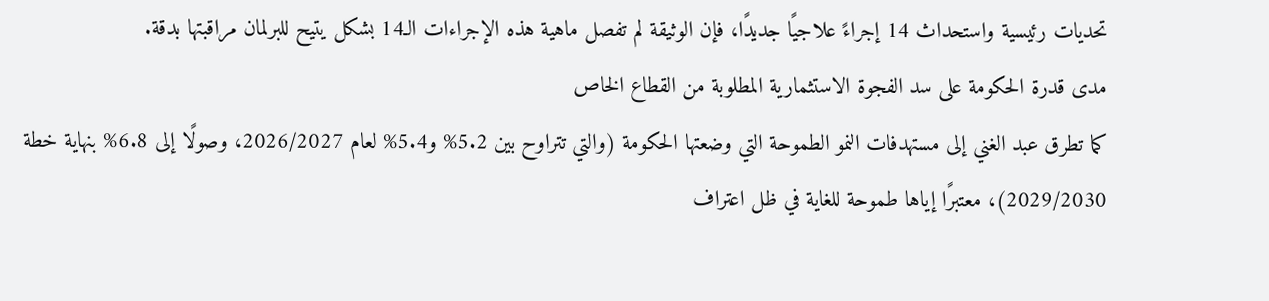تحديات رئيسية واستحداث 14 إجراءً علاجيًا جديدًا، فإن الوثيقة لم تفصل ماهية هذه الإجراءات الـ14 بشكل يتيح للبرلمان مراقبتها بدقة.
مدى قدرة الحكومة على سد الفجوة الاستثمارية المطلوبة من القطاع الخاص
كما تطرق عبد الغني إلى مستهدفات النمو الطموحة التي وضعتها الحكومة (والتي تتراوح بين 5.2% و5.4% لعام 2026/2027، وصولًا إلى 6.8% بنهاية خطة 2029/2030)، معتبرًا إياها طموحة للغاية في ظل اعتراف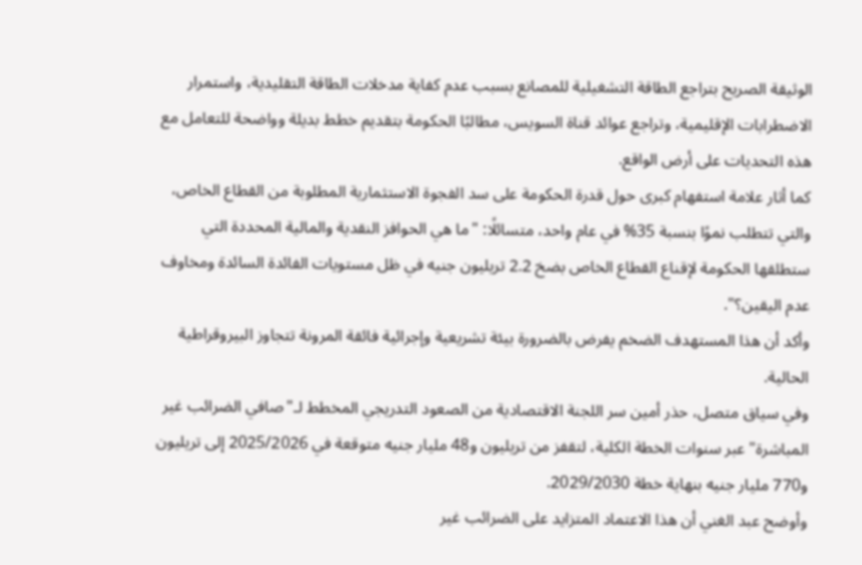الوثيقة الصريح بتراجع الطاقة التشغيلية للمصانع بسبب عدم كفاية مدخلات الطاقة التقليدية، واستمرار الاضطرابات الإقليمية، وتراجع عوائد قناة السويس، مطالبًا الحكومة بتقديم خطط بديلة وواضحة للتعامل مع هذه التحديات على أرض الواقع.
كما أثار علامة استفهام كبرى حول قدرة الحكومة على سد الفجوة الاستثمارية المطلوبة من القطاع الخاص، والتي تتطلب نموًا بنسبة 35% في عام واحد، متسائلًا: "ما هي الحوافز النقدية والمالية المحددة التي ستطلقها الحكومة لإقناع القطاع الخاص بضخ 2.2 تريليون جنيه في ظل مستويات الفائدة السائدة ومخاوف عدم اليقين؟".
وأكد أن هذا المستهدف الضخم يفرض بالضرورة بيئة تشريعية وإجرائية فائقة المرونة تتجاوز البيروقراطية الحالية.
وفي سياق متصل، حذر أمين سر اللجنة الاقتصادية من الصعود التدريجي المخطط لـ"صافي الضرائب غير المباشرة" عبر سنوات الخطة الكلية، لتقفز من تريليون و48 مليار جنيه متوقعة في 2025/2026 إلى تريليون و770 مليار جنيه بنهاية خطة 2029/2030.
وأوضح عبد الغني أن هذا الاعتماد المتزايد على الضرائب غير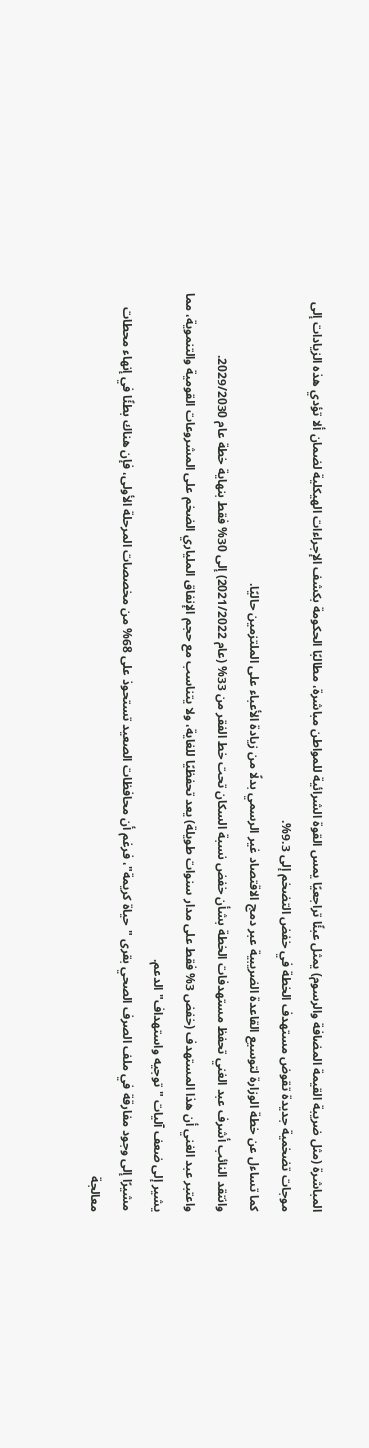المباشرة (مثل ضريبة القيمة المضافة والرسوم) يمثل عبئًا تراجعيًا يمس القوة الشرائية للمواطن مباشرة، مطالبًا الحكومة بكشف الإجراءات الهيكلية لضمان ألا تؤدي هذه الزيادات إلى موجات تضخمية جديدة تقوض مستهدف الخطة في خفض التضخم إلى 9.3%.
كما تساءل عن خطة الوزارة لتوسيع القاعدة الضريبية عبر دمج الاقتصاد غير الرسمي بدلًا من زيادة الأعباء على الملتزمين حاليًا.
وانتقد النائب أشرف عبد الغني تحفظ مستهدفات الخطة بشأن خفض نسبة السكان تحت خط الفقر من 33% (عام 2021/2022) إلى 30% فقط بنهاية خطة عام 2029/2030.
واعتبر عبد الغني أن هذا المستهدف (خفض 3% فقط على مدار سنوات طويلة) يعد تحفظيًا للغاية، ولا يتناسب مع حجم الإنفاق الملياري الضخم على المشروعات القومية والتنموية، مما يشير إلى ضعف آليات "توجيه واستهداف" الدعم.
مشيرًا إلى وجود مفارقة في ملف الصرف الصحي بقرى "حياة كريمة"، فرغم أن محافظات الصعيد تستحوذ على 68% من مخصصات المرحلة الأولى، فإن هناك بطئًا في إنهاء محطات معالجة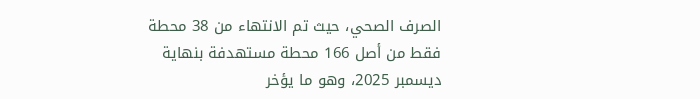الصرف الصحي، حيث تم الانتهاء من 38 محطة فقط من أصل 166 محطة مستهدفة بنهاية ديسمبر 2025، وهو ما يؤخر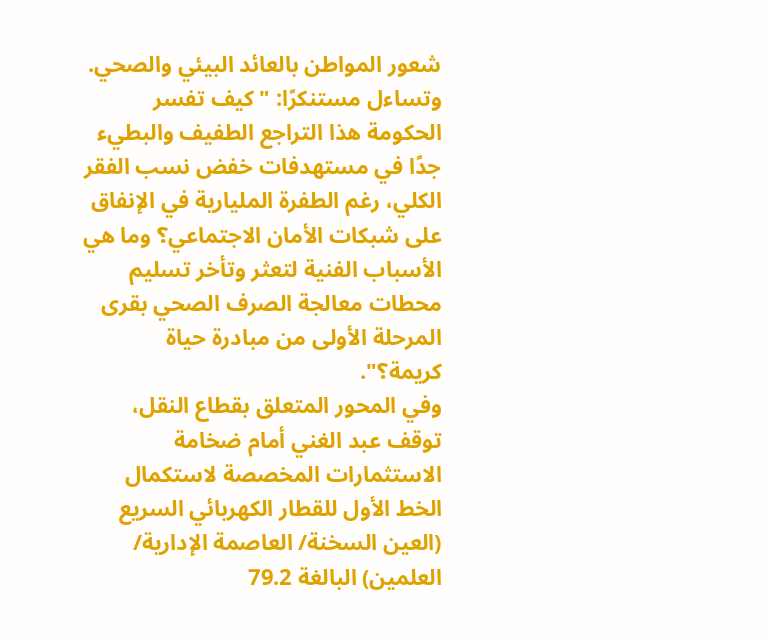شعور المواطن بالعائد البيئي والصحي.
وتساءل مستنكرًا: "كيف تفسر الحكومة هذا التراجع الطفيف والبطيء جدًا في مستهدفات خفض نسب الفقر الكلي، رغم الطفرة المليارية في الإنفاق على شبكات الأمان الاجتماعي؟ وما هي الأسباب الفنية لتعثر وتأخر تسليم محطات معالجة الصرف الصحي بقرى المرحلة الأولى من مبادرة حياة كريمة؟".
وفي المحور المتعلق بقطاع النقل، توقف عبد الغني أمام ضخامة الاستثمارات المخصصة لاستكمال الخط الأول للقطار الكهربائي السريع (العين السخنة/ العاصمة الإدارية/ العلمين) البالغة 79.2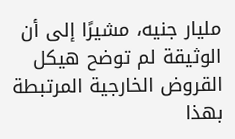مليار جنيه، مشيرًا إلى أن الوثيقة لم توضح هيكل القروض الخارجية المرتبطة بهذا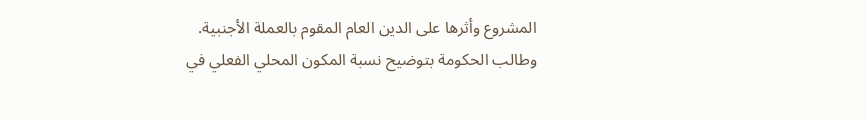المشروع وأثرها على الدين العام المقوم بالعملة الأجنبية.
وطالب الحكومة بتوضيح نسبة المكون المحلي الفعلي في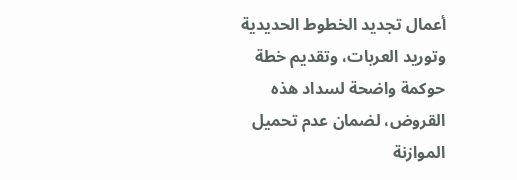أعمال تجديد الخطوط الحديدية وتوريد العربات، وتقديم خطة حوكمة واضحة لسداد هذه القروض، لضمان عدم تحميل الموازنة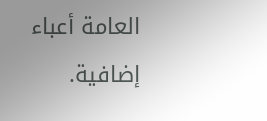العامة أعباء إضافية.